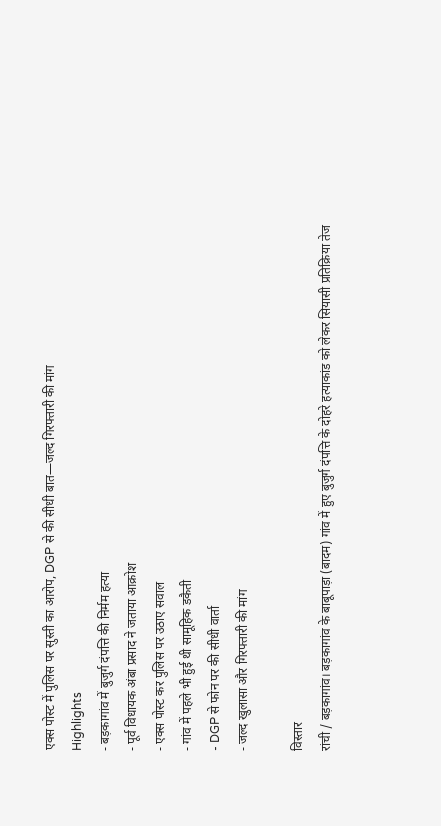एक्स पोस्ट में पुलिस पर सुस्ती का आरोप, DGP से की सीधी बात—जल्द गिरफ्तारी की मांग
Highlights
- बड़कागांव में बुजुर्ग दंपत्ति की निर्मम हत्या
- पूर्व विधायक अंबा प्रसाद ने जताया आक्रोश
- एक्स पोस्ट कर पुलिस पर उठाए सवाल
- गांव में पहले भी हुई थी सामूहिक डकैती
- DGP से फोन पर की सीधी वार्ता
- जल्द खुलासा और गिरफ्तारी की मांग

विस्तार
रांची / बड़कागांव। बड़कागांव के बाबूपाड़ा (बादम) गांव में हुए बुजुर्ग दंपत्ति के दोहरे हत्याकांड को लेकर सियासी प्रतिक्रिया तेज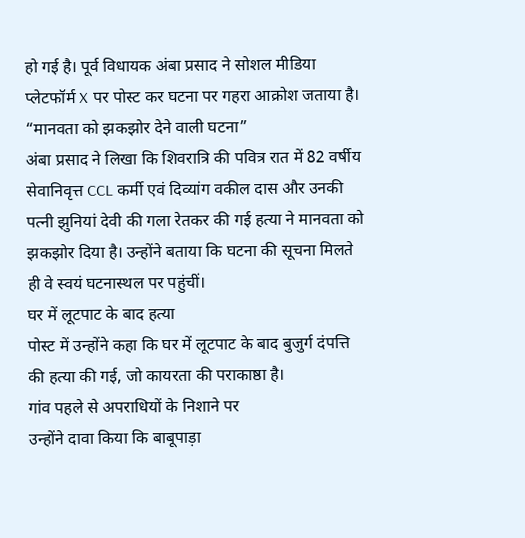हो गई है। पूर्व विधायक अंबा प्रसाद ने सोशल मीडिया प्लेटफॉर्म X पर पोस्ट कर घटना पर गहरा आक्रोश जताया है।
“मानवता को झकझोर देने वाली घटना”
अंबा प्रसाद ने लिखा कि शिवरात्रि की पवित्र रात में 82 वर्षीय सेवानिवृत्त CCL कर्मी एवं दिव्यांग वकील दास और उनकी पत्नी झुनियां देवी की गला रेतकर की गई हत्या ने मानवता को झकझोर दिया है। उन्होंने बताया कि घटना की सूचना मिलते ही वे स्वयं घटनास्थल पर पहुंचीं।
घर में लूटपाट के बाद हत्या
पोस्ट में उन्होंने कहा कि घर में लूटपाट के बाद बुजुर्ग दंपत्ति की हत्या की गई, जो कायरता की पराकाष्ठा है।
गांव पहले से अपराधियों के निशाने पर
उन्होंने दावा किया कि बाबूपाड़ा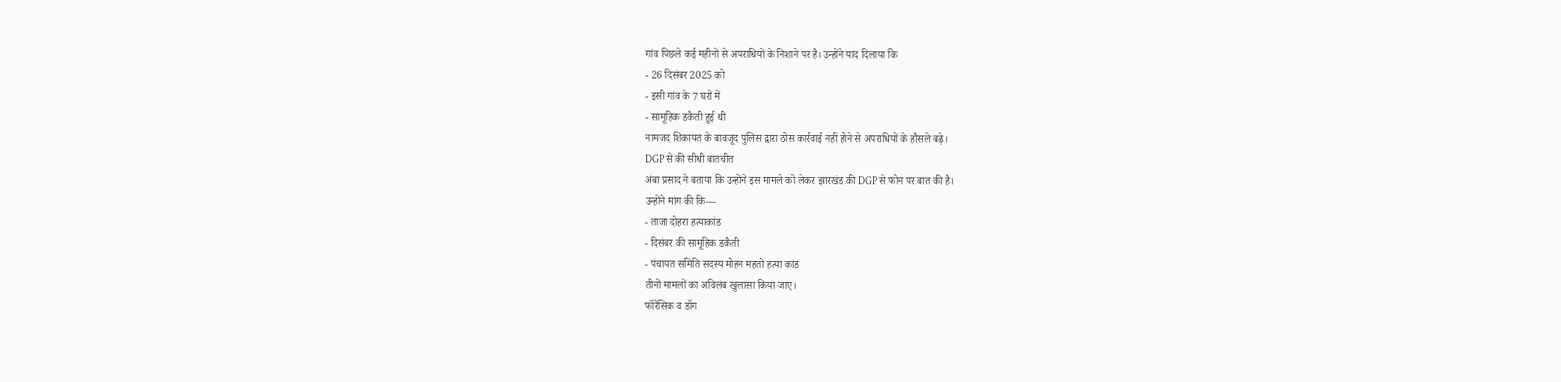गांव पिछले कई महीनों से अपराधियों के निशाने पर है। उन्होंने याद दिलाया कि
- 26 दिसंबर 2025 को
- इसी गांव के 7 घरों में
- सामूहिक डकैती हुई थी
नामजद शिकायत के बावजूद पुलिस द्वारा ठोस कार्रवाई नहीं होने से अपराधियों के हौसले बढ़े।
DGP से की सीधी बातचीत
अंबा प्रसाद ने बताया कि उन्होंने इस मामले को लेकर झारखंड की DGP से फोन पर बात की है।
उन्होंने मांग की कि—
- ताजा दोहरा हत्याकांड
- दिसंबर की सामूहिक डकैती
- पंचायत समिति सदस्य मोहन महतो हत्या कांड
तीनों मामलों का अविलंब खुलासा किया जाए।
फॉरेंसिक व डॉग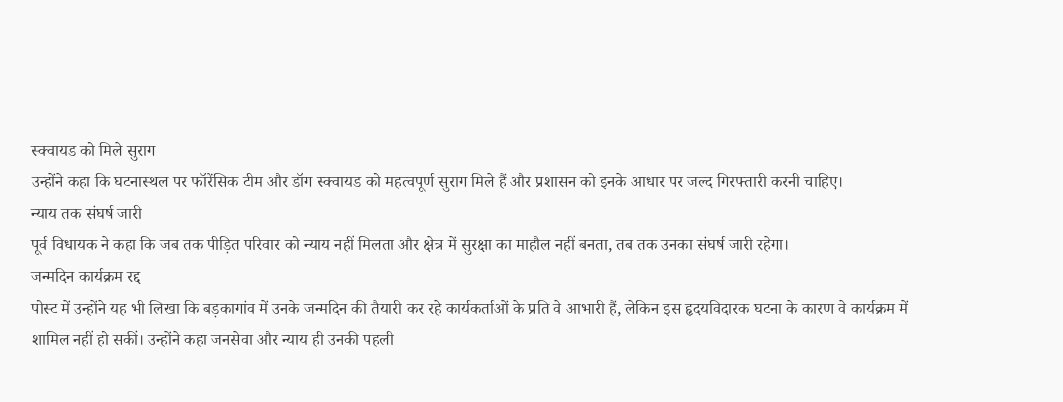स्क्वायड को मिले सुराग
उन्होंने कहा कि घटनास्थल पर फॉरेंसिक टीम और डॉग स्क्वायड को महत्वपूर्ण सुराग मिले हैं और प्रशासन को इनके आधार पर जल्द गिरफ्तारी करनी चाहिए।
न्याय तक संघर्ष जारी
पूर्व विधायक ने कहा कि जब तक पीड़ित परिवार को न्याय नहीं मिलता और क्षेत्र में सुरक्षा का माहौल नहीं बनता, तब तक उनका संघर्ष जारी रहेगा।
जन्मदिन कार्यक्रम रद्द
पोस्ट में उन्होंने यह भी लिखा कि बड़कागांव में उनके जन्मदिन की तैयारी कर रहे कार्यकर्ताओं के प्रति वे आभारी हैं, लेकिन इस हृदयविदारक घटना के कारण वे कार्यक्रम में शामिल नहीं हो सकीं। उन्होंने कहा जनसेवा और न्याय ही उनकी पहली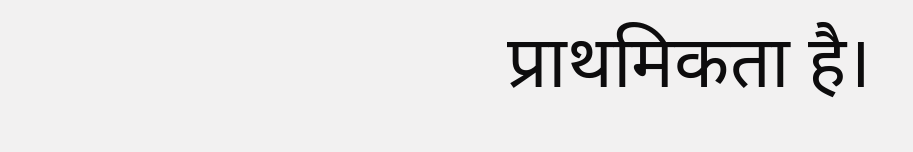प्राथमिकता है।